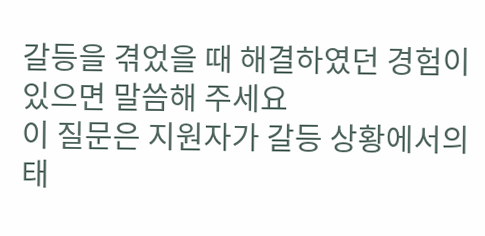갈등을 겪었을 때 해결하였던 경험이 있으면 말씀해 주세요
이 질문은 지원자가 갈등 상황에서의 태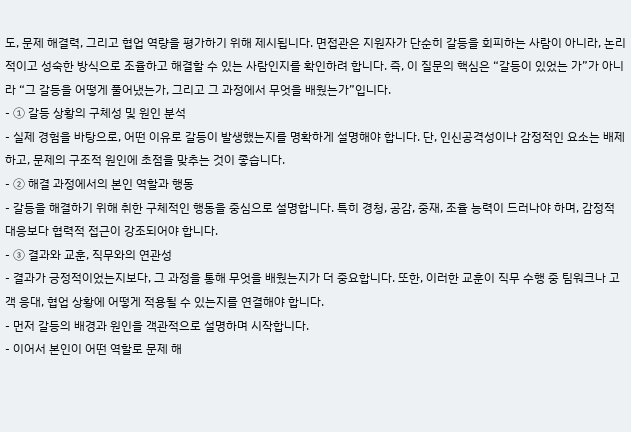도, 문제 해결력, 그리고 협업 역량을 평가하기 위해 제시됩니다. 면접관은 지원자가 단순히 갈등을 회피하는 사람이 아니라, 논리적이고 성숙한 방식으로 조율하고 해결할 수 있는 사람인지를 확인하려 합니다. 즉, 이 질문의 핵심은 “갈등이 있었는 가”가 아니라 “그 갈등을 어떻게 풀어냈는가, 그리고 그 과정에서 무엇을 배웠는가”입니다.
- ① 갈등 상황의 구체성 및 원인 분석
- 실제 경험을 바탕으로, 어떤 이유로 갈등이 발생했는지를 명확하게 설명해야 합니다. 단, 인신공격성이나 감정적인 요소는 배제하고, 문제의 구조적 원인에 초점을 맞추는 것이 좋습니다.
- ② 해결 과정에서의 본인 역할과 행동
- 갈등을 해결하기 위해 취한 구체적인 행동을 중심으로 설명합니다. 특히 경청, 공감, 중재, 조율 능력이 드러나야 하며, 감정적 대응보다 협력적 접근이 강조되어야 합니다.
- ③ 결과와 교훈, 직무와의 연관성
- 결과가 긍정적이었는지보다, 그 과정을 통해 무엇을 배웠는지가 더 중요합니다. 또한, 이러한 교훈이 직무 수행 중 팀워크나 고객 응대, 협업 상황에 어떻게 적용될 수 있는지를 연결해야 합니다.
- 먼저 갈등의 배경과 원인을 객관적으로 설명하며 시작합니다.
- 이어서 본인이 어떤 역할로 문제 해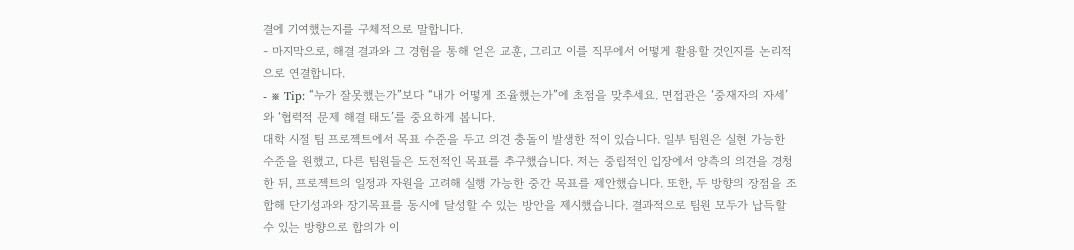결에 기여했는지를 구체적으로 말합니다.
- 마지막으로, 해결 결과와 그 경험을 통해 얻은 교훈, 그리고 이를 직무에서 어떻게 활용할 것인지를 논리적으로 연결합니다.
- ※ Tip: “누가 잘못했는가”보다 “내가 어떻게 조율했는가”에 초점을 맞추세요. 면접관은 ‘중재자의 자세’와 ‘협력적 문제 해결 태도’를 중요하게 봅니다.
대학 시절 팀 프로젝트에서 목표 수준을 두고 의견 충돌이 발생한 적이 있습니다. 일부 팀원은 실현 가능한 수준을 원했고, 다른 팀원들은 도전적인 목표를 추구했습니다. 저는 중립적인 입장에서 양측의 의견을 경청한 뒤, 프로젝트의 일정과 자원을 고려해 실행 가능한 중간 목표를 제안했습니다. 또한, 두 방향의 장점을 조합해 단기성과와 장기목표를 동시에 달성할 수 있는 방안을 제시했습니다. 결과적으로 팀원 모두가 납득할 수 있는 방향으로 합의가 이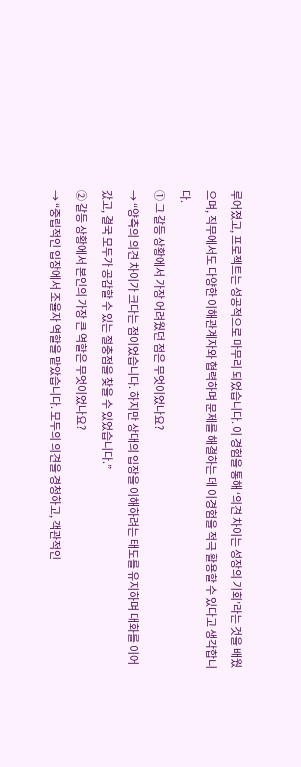루어졌고, 프로젝트는 성공적으로 마무리 되었습니다. 이 경험을 통해 ‘의견 차이는 성장의 기회’라는 것을 배웠으며, 직무에서도 다양한 이해관계자와 협력하며 문제를 해결하는 데 이경험을 적극 활용할 수 있다고 생각합니다.
① 그 갈등 상황에서 가장 어려웠던 점은 무엇이었나요?
→ “양측의 의견 차이가 크다는 점이었습니다. 하지만 상대의 입장을 이해하려는 태도를 유지하며 대화를 이어갔고, 결국 모두가 공감할 수 있는 절충점을 찾을 수 있었습니다.”
② 갈등 상황에서 본인의 가장 큰 역할은 무엇이었나요?
→ “중립적인 입장에서 조율자 역할을 맡았습니다. 모두의 의견을 경청하고, 객관적인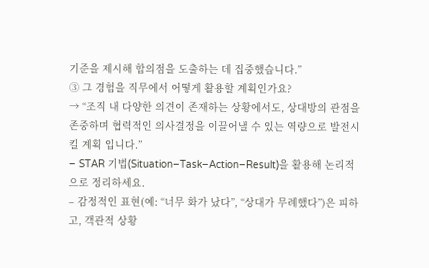기준을 제시해 합의점을 도출하는 데 집중했습니다.”
③ 그 경험을 직무에서 어떻게 활용할 계획인가요?
→ “조직 내 다양한 의견이 존재하는 상황에서도, 상대방의 관점을 존중하며 협력적인 의사결정을 이끌어낼 수 있는 역량으로 발전시킬 계획 입니다.”
– STAR 기법(Situation–Task–Action–Result)을 활용해 논리적으로 정리하세요.
– 감정적인 표현(예: “너무 화가 났다”, “상대가 무례했다”)은 피하고, 객관적 상황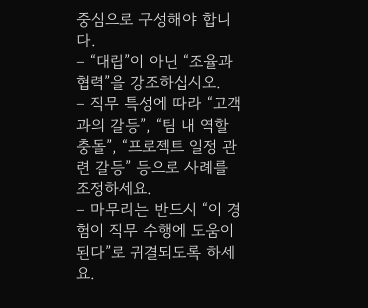중심으로 구성해야 합니다.
– “대립”이 아닌 “조율과 협력”을 강조하십시오.
– 직무 특성에 따라 “고객과의 갈등”, “팀 내 역할 충돌”, “프로젝트 일정 관련 갈등” 등으로 사례를 조정하세요.
– 마무리는 반드시 “이 경험이 직무 수행에 도움이 된다”로 귀결되도록 하세요.